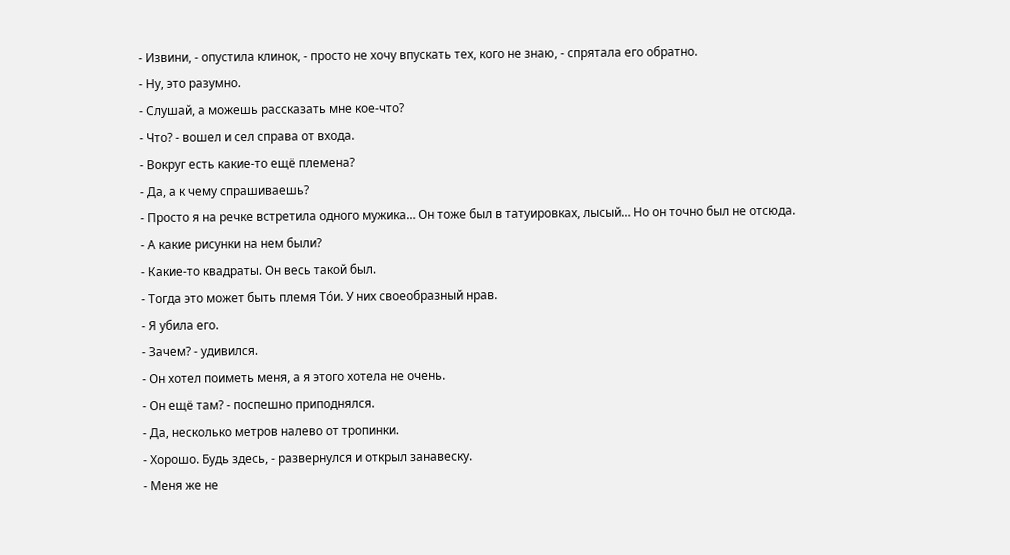- Извини, - опустила клинок, - просто не хочу впускать тех, кого не знаю, - спрятала его обратно.
- Ну, это разумно.
- Слушай, а можешь рассказать мне кое-что?
- Что? - вошел и сел справа от входа.
- Вокруг есть какие-то ещё племена?
- Да, а к чему спрашиваешь?
- Просто я на речке встретила одного мужика… Он тоже был в татуировках, лысый… Но он точно был не отсюда.
- А какие рисунки на нем были?
- Какие-то квадраты. Он весь такой был.
- Тогда это может быть племя То́и. У них своеобразный нрав.
- Я убила его.
- Зачем? - удивился.
- Он хотел поиметь меня, а я этого хотела не очень.
- Он ещё там? - поспешно приподнялся.
- Да, несколько метров налево от тропинки.
- Хорошо. Будь здесь, - развернулся и открыл занавеску.
- Меня же не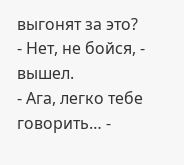выгонят за это?
- Нет, не бойся, - вышел.
- Ага, легко тебе говорить… -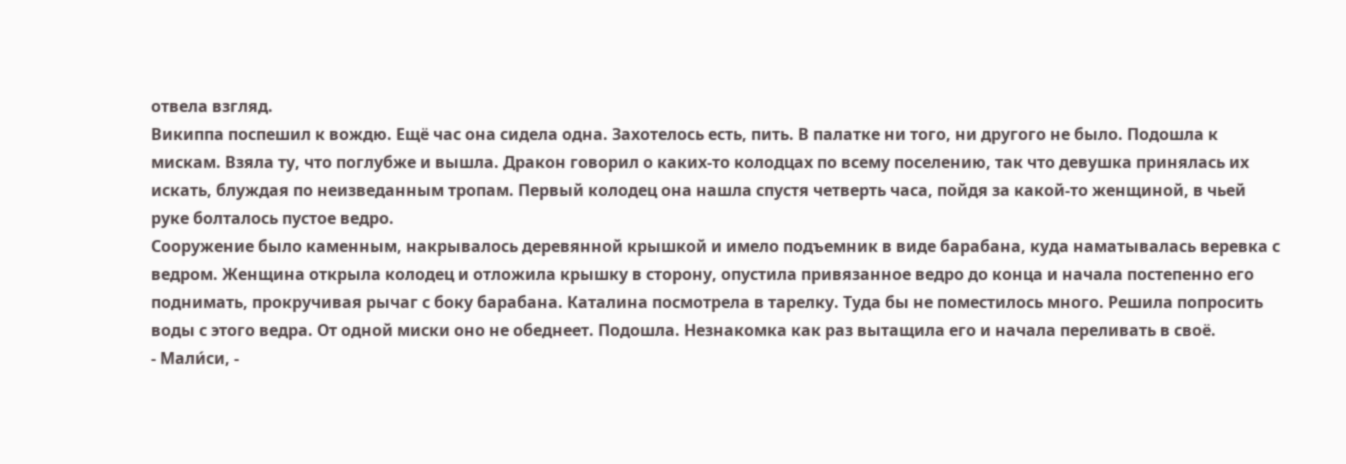отвела взгляд.
Википпа поспешил к вождю. Ещё час она сидела одна. Захотелось есть, пить. В палатке ни того, ни другого не было. Подошла к мискам. Взяла ту, что поглубже и вышла. Дракон говорил о каких-то колодцах по всему поселению, так что девушка принялась их искать, блуждая по неизведанным тропам. Первый колодец она нашла спустя четверть часа, пойдя за какой-то женщиной, в чьей руке болталось пустое ведро.
Сооружение было каменным, накрывалось деревянной крышкой и имело подъемник в виде барабана, куда наматывалась веревка с ведром. Женщина открыла колодец и отложила крышку в сторону, опустила привязанное ведро до конца и начала постепенно его поднимать, прокручивая рычаг с боку барабана. Каталина посмотрела в тарелку. Туда бы не поместилось много. Решила попросить воды с этого ведра. От одной миски оно не обеднеет. Подошла. Незнакомка как раз вытащила его и начала переливать в своё.
- Мали́си, -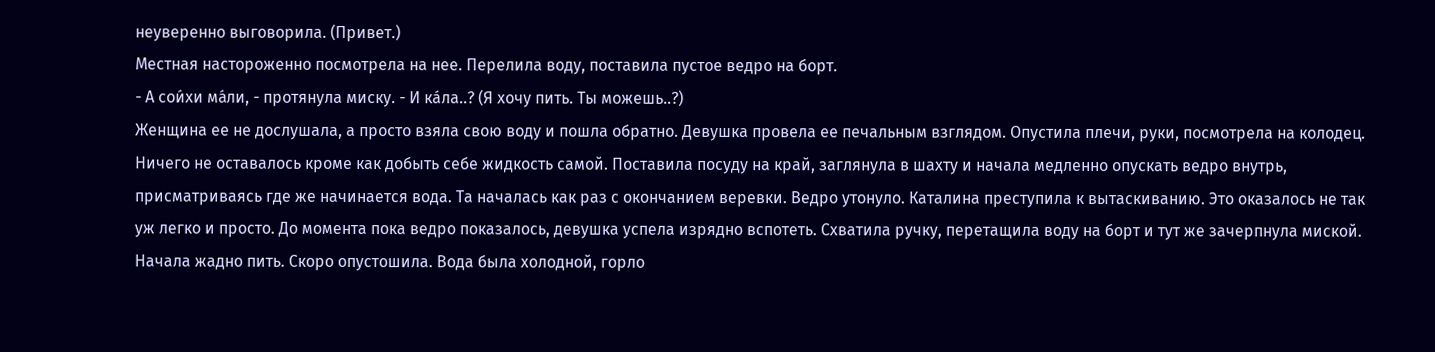неуверенно выговорила. (Привет.)
Местная настороженно посмотрела на нее. Перелила воду, поставила пустое ведро на борт.
- А сои́хи ма́ли, - протянула миску. - И ка́ла..? (Я хочу пить. Ты можешь..?)
Женщина ее не дослушала, а просто взяла свою воду и пошла обратно. Девушка провела ее печальным взглядом. Опустила плечи, руки, посмотрела на колодец. Ничего не оставалось кроме как добыть себе жидкость самой. Поставила посуду на край, заглянула в шахту и начала медленно опускать ведро внутрь, присматриваясь где же начинается вода. Та началась как раз с окончанием веревки. Ведро утонуло. Каталина преступила к вытаскиванию. Это оказалось не так уж легко и просто. До момента пока ведро показалось, девушка успела изрядно вспотеть. Схватила ручку, перетащила воду на борт и тут же зачерпнула миской. Начала жадно пить. Скоро опустошила. Вода была холодной, горло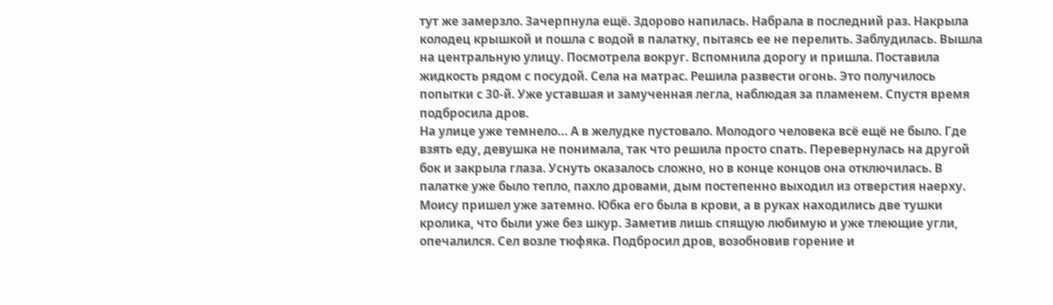тут же замерзло. Зачерпнула ещё. Здорово напилась. Набрала в последний раз. Накрыла колодец крышкой и пошла с водой в палатку, пытаясь ее не перелить. Заблудилась. Вышла на центральную улицу. Посмотрела вокруг. Вспомнила дорогу и пришла. Поставила жидкость рядом с посудой. Села на матрас. Решила развести огонь. Это получилось попытки с 30-й. Уже уставшая и замученная легла, наблюдая за пламенем. Спустя время подбросила дров.
На улице уже темнело… А в желудке пустовало. Молодого человека всё ещё не было. Где взять еду, девушка не понимала, так что решила просто спать. Перевернулась на другой бок и закрыла глаза. Уснуть оказалось сложно, но в конце концов она отключилась. В палатке уже было тепло, пахло дровами, дым постепенно выходил из отверстия наерху. Моису пришел уже затемно. Юбка его была в крови, а в руках находились две тушки кролика, что были уже без шкур. Заметив лишь спящую любимую и уже тлеющие угли, опечалился. Сел возле тюфяка. Подбросил дров, возобновив горение и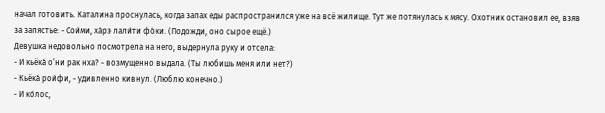начал готовить. Каталина проснулась, когда запах еды распространился уже на всё жилище. Тут же потянулась к мясу. Охотник остановил ее, взяв за запястье: - Сои́ми, ха́рэ лали́ти фо́ки. (Подожди, оно сырое ещё.)
Девушка недовольно посмотрела на него, выдернула руку и отсела:
- И кьёка́ о’ни рак нха? - возмущенно выдала. (Ты любишь меня или нет?)
- Кьёка́ рои́фи, - удивленно кивнул. (Люблю конечно.)
- И ко́лос,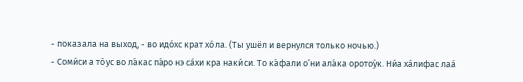- показала на выход, - во идо́хс крат хо́ла. (Ты ушёл и вернулся только ночью.)
- Соми́си а то́ус во ла́кас па́ро нэ са́хи кра наки́си. То ка́фали о’ни ала́ка оротоу́к. Ни́а ха́лифас лаа́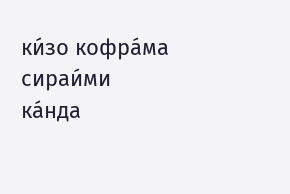ки́зо кофра́ма сираи́ми ка́нда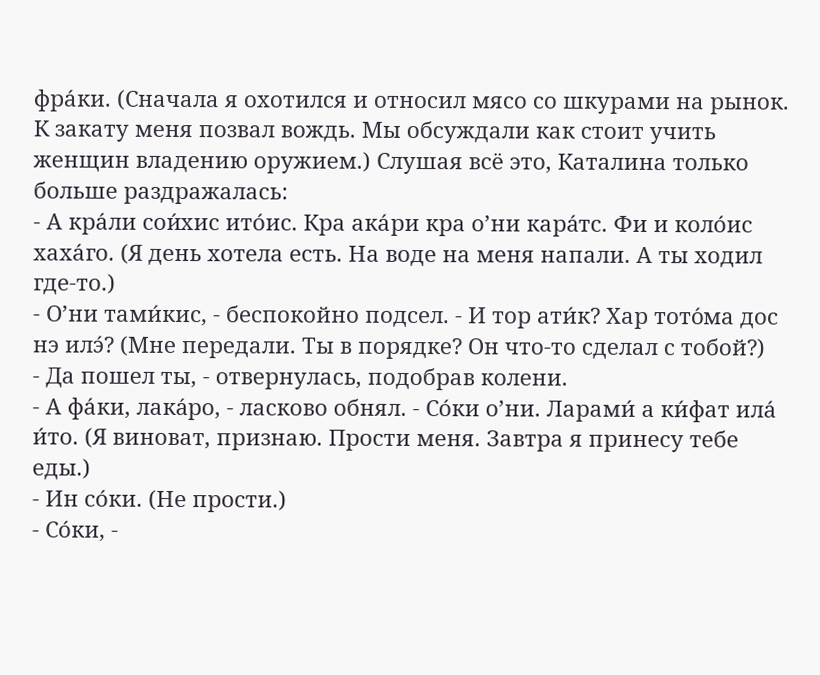фра́ки. (Сначала я охотился и относил мясо со шкурами на рынок. К закату меня позвал вождь. Мы обсуждали как стоит учить женщин владению оружием.) Слушая всё это, Каталина только больше раздражалась:
- А кра́ли сои́хис ито́ис. Кра ака́ри кра о’ни кара́тс. Фи и коло́ис хаха́го. (Я день хотела есть. На воде на меня напали. А ты ходил где-то.)
- О’ни тами́кис, - беспокойно подсел. - И тор ати́к? Хар тото́ма дос нэ илэ́? (Мне передали. Ты в порядке? Он что-то сделал с тобой?)
- Да пошел ты, - отвернулась, подобрав колени.
- А фа́ки, лака́ро, - ласково обнял. - Со́ки о’ни. Ларами́ а ки́фат ила́ и́то. (Я виноват, признаю. Прости меня. Завтра я принесу тебе еды.)
- Ин со́ки. (Не прости.)
- Со́ки, -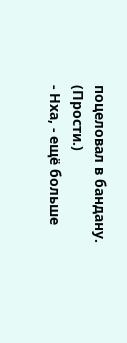поцеловал в бандану. (Прости.)
- Нха, - ещё больше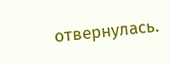отвернулась.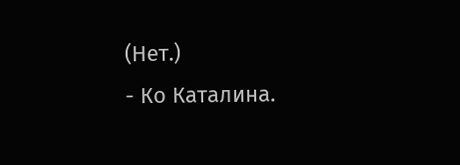(Нет.)
- Ко Каталина.